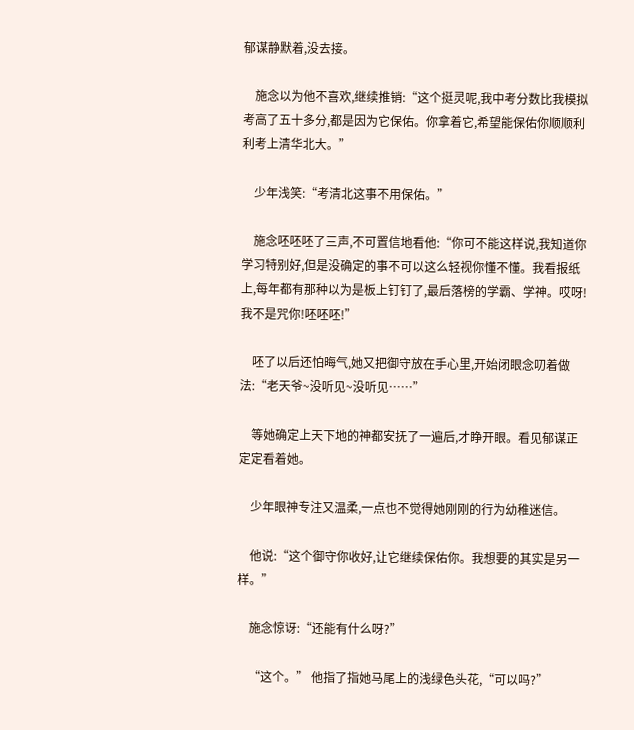郁谋静默着,没去接。

    施念以为他不喜欢,继续推销:“这个挺灵呢,我中考分数比我模拟考高了五十多分,都是因为它保佑。你拿着它,希望能保佑你顺顺利利考上清华北大。”

    少年浅笑:“考清北这事不用保佑。”

    施念呸呸呸了三声,不可置信地看他:“你可不能这样说,我知道你学习特别好,但是没确定的事不可以这么轻视你懂不懂。我看报纸上,每年都有那种以为是板上钉钉了,最后落榜的学霸、学神。哎呀!我不是咒你!呸呸呸!”

    呸了以后还怕晦气,她又把御守放在手心里,开始闭眼念叨着做法:“老天爷~没听见~没听见……”

    等她确定上天下地的神都安抚了一遍后,才睁开眼。看见郁谋正定定看着她。

    少年眼神专注又温柔,一点也不觉得她刚刚的行为幼稚迷信。

    他说:“这个御守你收好,让它继续保佑你。我想要的其实是另一样。”

    施念惊讶:“还能有什么呀?”

    “这个。” 他指了指她马尾上的浅绿色头花,“可以吗?”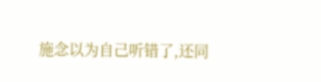施念以为自己听错了,还同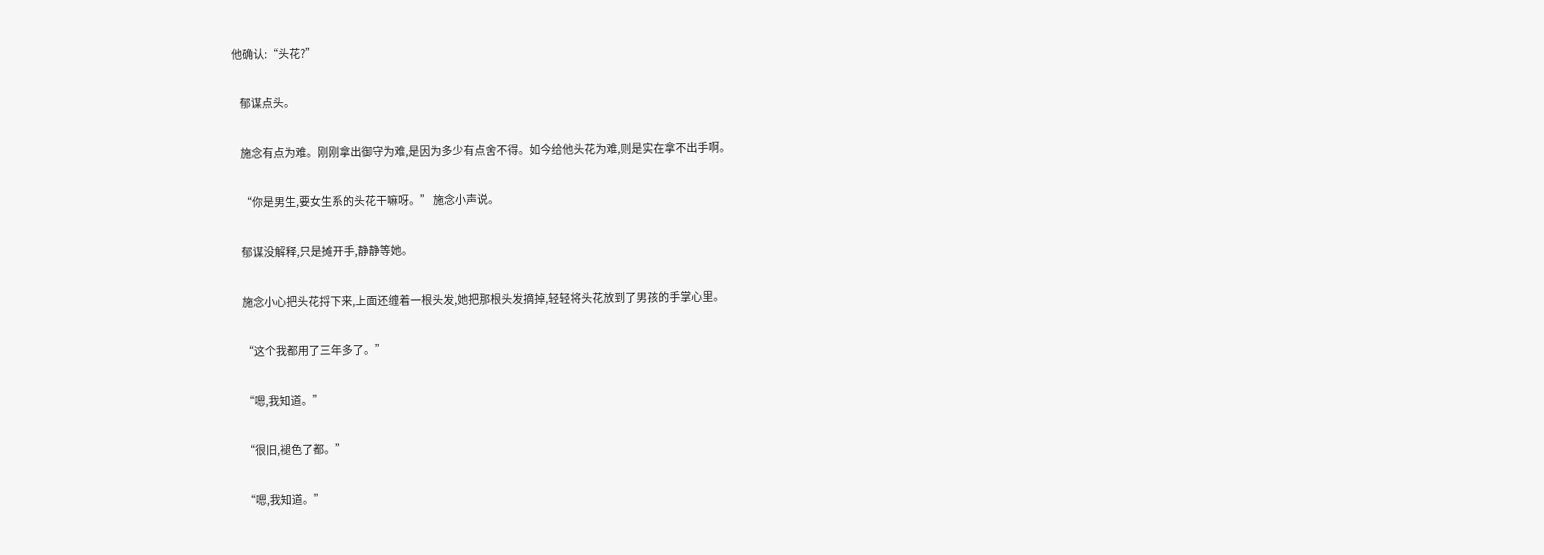他确认:“头花?”

    郁谋点头。

    施念有点为难。刚刚拿出御守为难,是因为多少有点舍不得。如今给他头花为难,则是实在拿不出手啊。

    “你是男生,要女生系的头花干嘛呀。” 施念小声说。

    郁谋没解释,只是摊开手,静静等她。

    施念小心把头花捋下来,上面还缠着一根头发,她把那根头发摘掉,轻轻将头花放到了男孩的手掌心里。

    “这个我都用了三年多了。”

    “嗯,我知道。”

    “很旧,褪色了都。”

    “嗯,我知道。”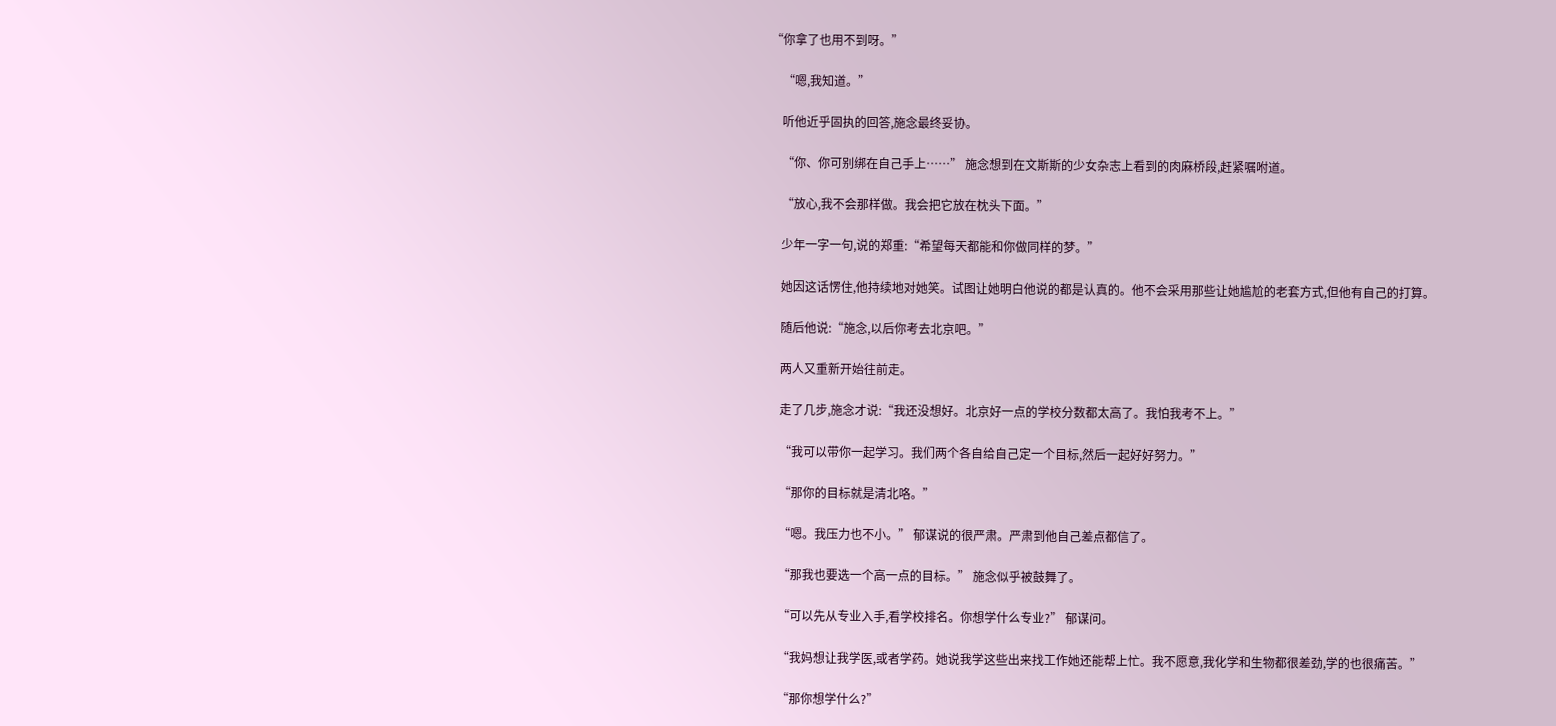“你拿了也用不到呀。”

    “嗯,我知道。”

    听他近乎固执的回答,施念最终妥协。

    “你、你可别绑在自己手上……” 施念想到在文斯斯的少女杂志上看到的肉麻桥段,赶紧嘱咐道。

    “放心,我不会那样做。我会把它放在枕头下面。”

    少年一字一句,说的郑重:“希望每天都能和你做同样的梦。”

    她因这话愣住,他持续地对她笑。试图让她明白他说的都是认真的。他不会采用那些让她尴尬的老套方式,但他有自己的打算。

    随后他说:“施念,以后你考去北京吧。”

    两人又重新开始往前走。

    走了几步,施念才说:“我还没想好。北京好一点的学校分数都太高了。我怕我考不上。”

    “我可以带你一起学习。我们两个各自给自己定一个目标,然后一起好好努力。”

    “那你的目标就是清北咯。”

    “嗯。我压力也不小。” 郁谋说的很严肃。严肃到他自己差点都信了。

    “那我也要选一个高一点的目标。” 施念似乎被鼓舞了。

    “可以先从专业入手,看学校排名。你想学什么专业?” 郁谋问。

    “我妈想让我学医,或者学药。她说我学这些出来找工作她还能帮上忙。我不愿意,我化学和生物都很差劲,学的也很痛苦。”

    “那你想学什么?”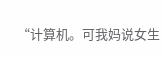“计算机。可我妈说女生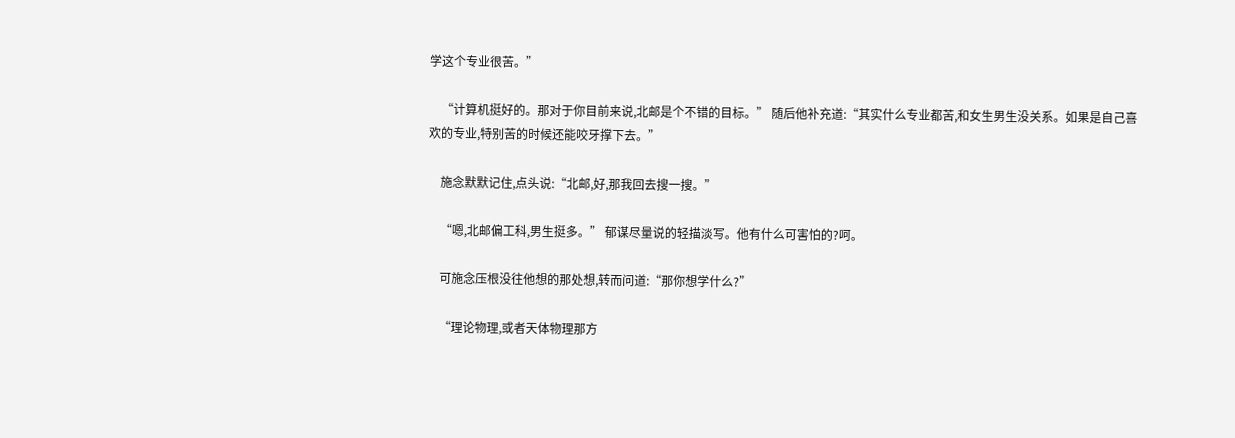学这个专业很苦。”

    “计算机挺好的。那对于你目前来说,北邮是个不错的目标。” 随后他补充道:“其实什么专业都苦,和女生男生没关系。如果是自己喜欢的专业,特别苦的时候还能咬牙撑下去。”

    施念默默记住,点头说:“北邮,好,那我回去搜一搜。”

    “嗯,北邮偏工科,男生挺多。” 郁谋尽量说的轻描淡写。他有什么可害怕的?呵。

    可施念压根没往他想的那处想,转而问道:“那你想学什么?”

    “理论物理,或者天体物理那方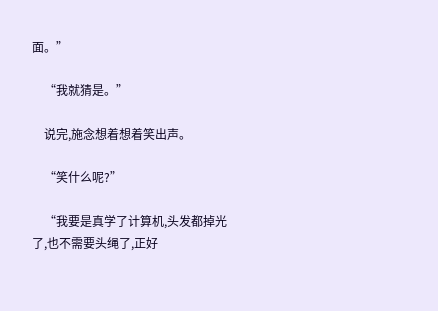面。”

    “我就猜是。”

    说完,施念想着想着笑出声。

    “笑什么呢?”

    “我要是真学了计算机,头发都掉光了,也不需要头绳了,正好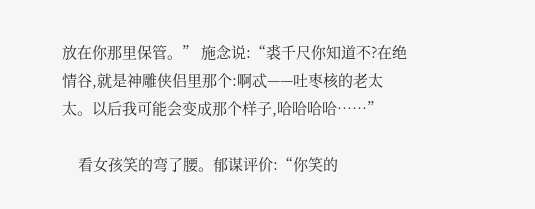放在你那里保管。” 施念说:“裘千尺你知道不?在绝情谷,就是神雕侠侣里那个:啊忒——吐枣核的老太太。以后我可能会变成那个样子,哈哈哈哈……”

    看女孩笑的弯了腰。郁谋评价:“你笑的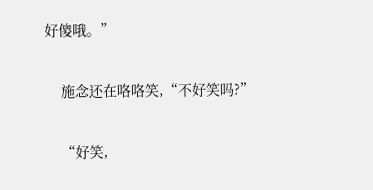好傻哦。”

    施念还在咯咯笑,“不好笑吗?”

    “好笑,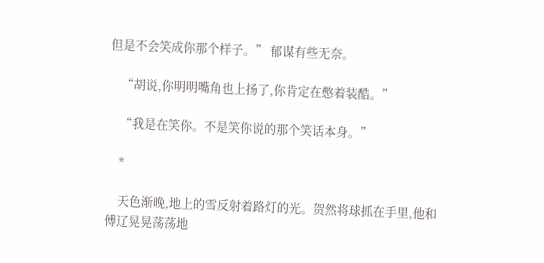但是不会笑成你那个样子。” 郁谋有些无奈。

    “胡说,你明明嘴角也上扬了,你肯定在憋着装酷。”

    “我是在笑你。不是笑你说的那个笑话本身。”

    *

    天色渐晚,地上的雪反射着路灯的光。贺然将球抓在手里,他和傅辽晃晃荡荡地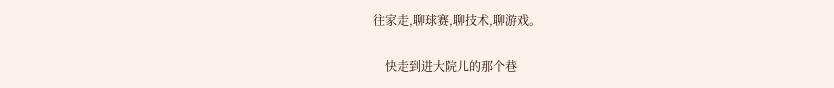往家走,聊球赛,聊技术,聊游戏。

    快走到进大院儿的那个巷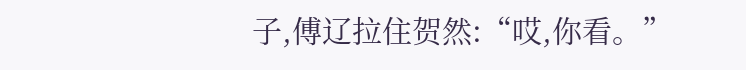子,傅辽拉住贺然:“哎,你看。”